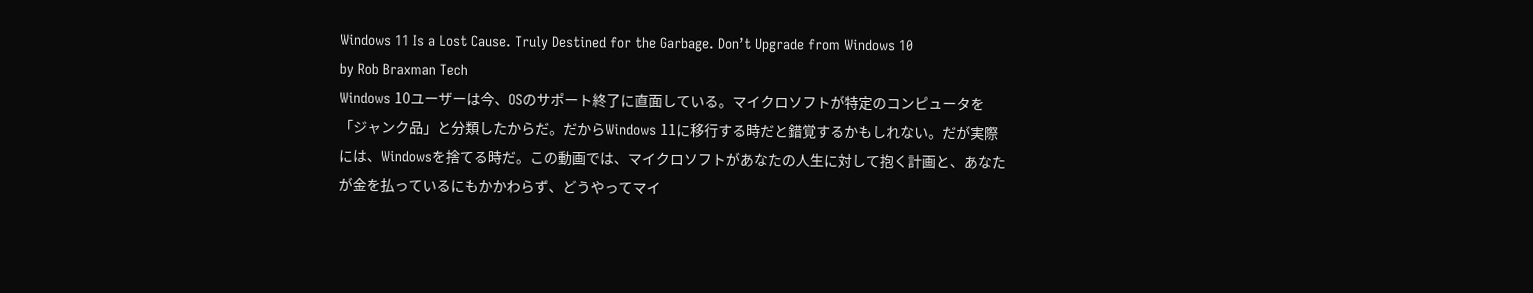Windows 11 Is a Lost Cause. Truly Destined for the Garbage. Don’t Upgrade from Windows 10
by Rob Braxman Tech
Windows 10ユーザーは今、OSのサポート終了に直面している。マイクロソフトが特定のコンピュータを「ジャンク品」と分類したからだ。だからWindows 11に移行する時だと錯覚するかもしれない。だが実際には、Windowsを捨てる時だ。この動画では、マイクロソフトがあなたの人生に対して抱く計画と、あなたが金を払っているにもかかわらず、どうやってマイ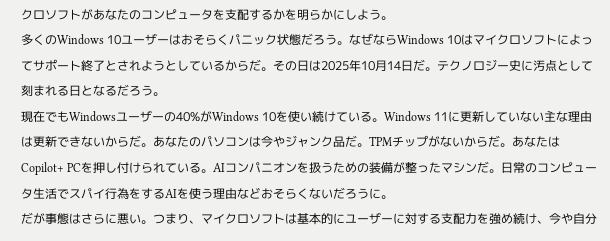クロソフトがあなたのコンピュータを支配するかを明らかにしよう。
多くのWindows 10ユーザーはおそらくパニック状態だろう。なぜならWindows 10はマイクロソフトによってサポート終了とされようとしているからだ。その日は2025年10月14日だ。テクノロジー史に汚点として刻まれる日となるだろう。
現在でもWindowsユーザーの40%がWindows 10を使い続けている。Windows 11に更新していない主な理由は更新できないからだ。あなたのパソコンは今やジャンク品だ。TPMチップがないからだ。あなたはCopilot+ PCを押し付けられている。AIコンパニオンを扱うための装備が整ったマシンだ。日常のコンピュータ生活でスパイ行為をするAIを使う理由などおそらくないだろうに。
だが事態はさらに悪い。つまり、マイクロソフトは基本的にユーザーに対する支配力を強め続け、今や自分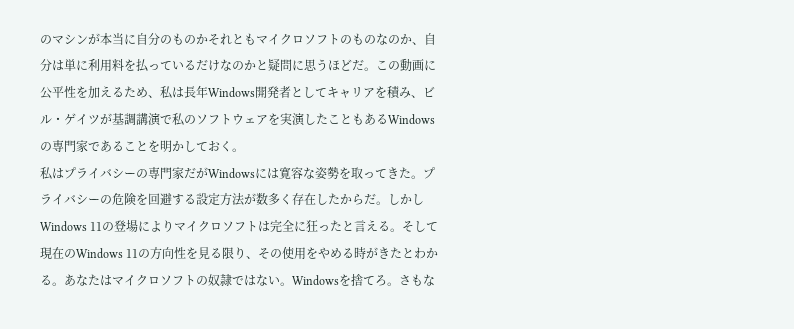のマシンが本当に自分のものかそれともマイクロソフトのものなのか、自分は単に利用料を払っているだけなのかと疑問に思うほどだ。この動画に公平性を加えるため、私は長年Windows開発者としてキャリアを積み、ビル・ゲイツが基調講演で私のソフトウェアを実演したこともあるWindowsの専門家であることを明かしておく。
私はプライバシーの専門家だがWindowsには寛容な姿勢を取ってきた。プライバシーの危険を回避する設定方法が数多く存在したからだ。しかしWindows 11の登場によりマイクロソフトは完全に狂ったと言える。そして現在のWindows 11の方向性を見る限り、その使用をやめる時がきたとわかる。あなたはマイクロソフトの奴隷ではない。Windowsを捨てろ。さもな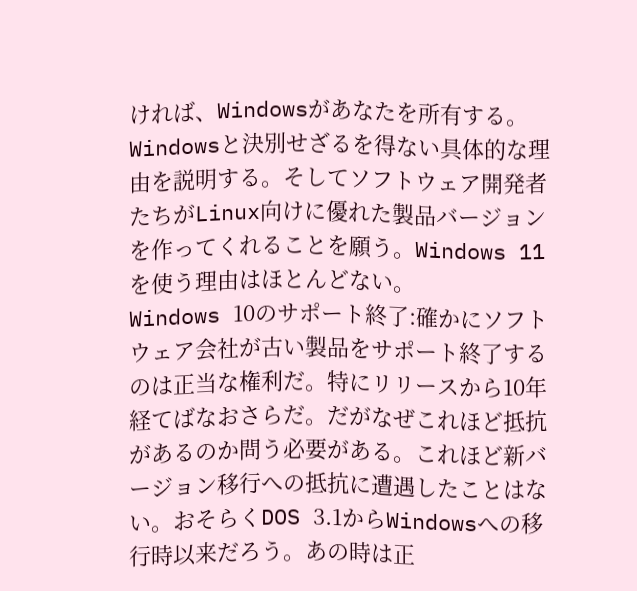ければ、Windowsがあなたを所有する。Windowsと決別せざるを得ない具体的な理由を説明する。そしてソフトウェア開発者たちがLinux向けに優れた製品バージョンを作ってくれることを願う。Windows 11を使う理由はほとんどない。
Windows 10のサポート終了:確かにソフトウェア会社が古い製品をサポート終了するのは正当な権利だ。特にリリースから10年経てばなおさらだ。だがなぜこれほど抵抗があるのか問う必要がある。これほど新バージョン移行への抵抗に遭遇したことはない。おそらくDOS 3.1からWindowsへの移行時以来だろう。あの時は正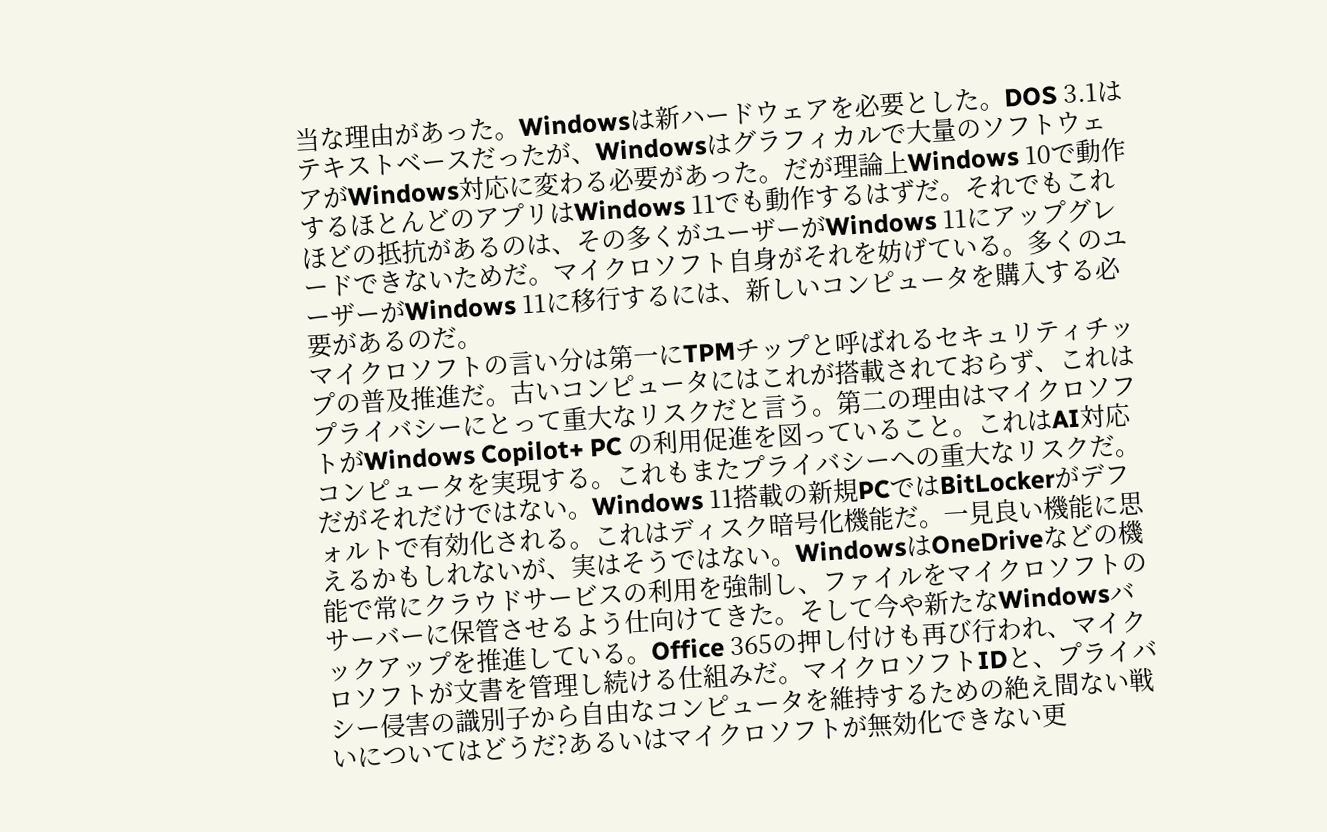当な理由があった。Windowsは新ハードウェアを必要とした。DOS 3.1はテキストベースだったが、Windowsはグラフィカルで大量のソフトウェアがWindows対応に変わる必要があった。だが理論上Windows 10で動作するほとんどのアプリはWindows 11でも動作するはずだ。それでもこれほどの抵抗があるのは、その多くがユーザーがWindows 11にアップグレードできないためだ。マイクロソフト自身がそれを妨げている。多くのユーザーがWindows 11に移行するには、新しいコンピュータを購入する必要があるのだ。
マイクロソフトの言い分は第一にTPMチップと呼ばれるセキュリティチップの普及推進だ。古いコンピュータにはこれが搭載されておらず、これはプライバシーにとって重大なリスクだと言う。第二の理由はマイクロソフトがWindows Copilot+ PC の利用促進を図っていること。これはAI対応コンピュータを実現する。これもまたプライバシーへの重大なリスクだ。だがそれだけではない。Windows 11搭載の新規PCではBitLockerがデフォルトで有効化される。これはディスク暗号化機能だ。一見良い機能に思えるかもしれないが、実はそうではない。WindowsはOneDriveなどの機能で常にクラウドサービスの利用を強制し、ファイルをマイクロソフトのサーバーに保管させるよう仕向けてきた。そして今や新たなWindowsバックアップを推進している。Office 365の押し付けも再び行われ、マイクロソフトが文書を管理し続ける仕組みだ。マイクロソフトIDと、プライバシー侵害の識別子から自由なコンピュータを維持するための絶え間ない戦いについてはどうだ?あるいはマイクロソフトが無効化できない更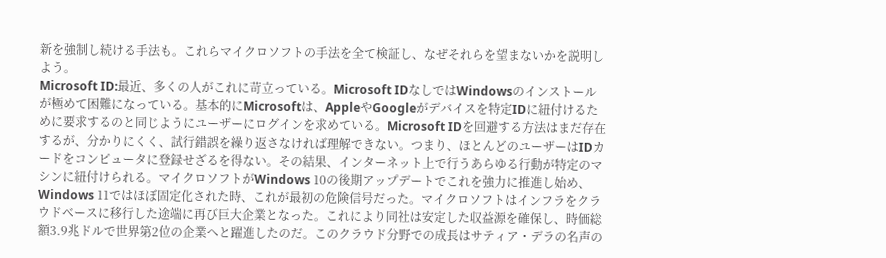新を強制し続ける手法も。これらマイクロソフトの手法を全て検証し、なぜそれらを望まないかを説明しよう。
Microsoft ID:最近、多くの人がこれに苛立っている。Microsoft IDなしではWindowsのインストールが極めて困難になっている。基本的にMicrosoftは、AppleやGoogleがデバイスを特定IDに紐付けるために要求するのと同じようにユーザーにログインを求めている。Microsoft IDを回避する方法はまだ存在するが、分かりにくく、試行錯誤を繰り返さなければ理解できない。つまり、ほとんどのユーザーはIDカードをコンピュータに登録せざるを得ない。その結果、インターネット上で行うあらゆる行動が特定のマシンに紐付けられる。マイクロソフトがWindows 10の後期アップデートでこれを強力に推進し始め、Windows 11ではほぼ固定化された時、これが最初の危険信号だった。マイクロソフトはインフラをクラウドベースに移行した途端に再び巨大企業となった。これにより同社は安定した収益源を確保し、時価総額3.9兆ドルで世界第2位の企業へと躍進したのだ。このクラウド分野での成長はサティア・デラの名声の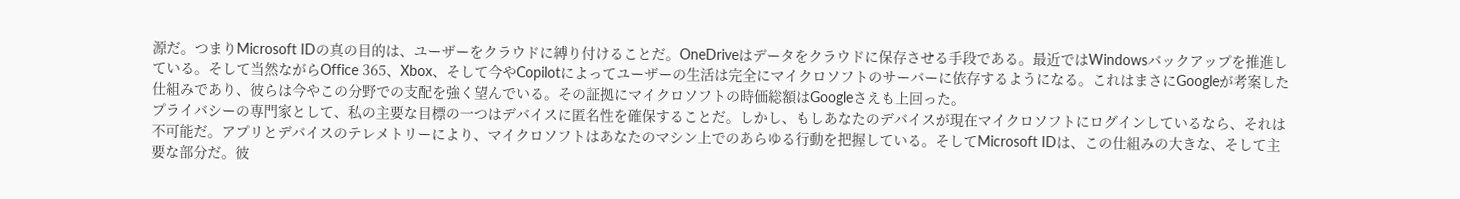源だ。つまりMicrosoft IDの真の目的は、ユーザーをクラウドに縛り付けることだ。OneDriveはデータをクラウドに保存させる手段である。最近ではWindowsバックアップを推進している。そして当然ながらOffice 365、Xbox、そして今やCopilotによってユーザーの生活は完全にマイクロソフトのサーバーに依存するようになる。これはまさにGoogleが考案した仕組みであり、彼らは今やこの分野での支配を強く望んでいる。その証拠にマイクロソフトの時価総額はGoogleさえも上回った。
プライバシーの専門家として、私の主要な目標の一つはデバイスに匿名性を確保することだ。しかし、もしあなたのデバイスが現在マイクロソフトにログインしているなら、それは不可能だ。アプリとデバイスのテレメトリーにより、マイクロソフトはあなたのマシン上でのあらゆる行動を把握している。そしてMicrosoft IDは、この仕組みの大きな、そして主要な部分だ。彼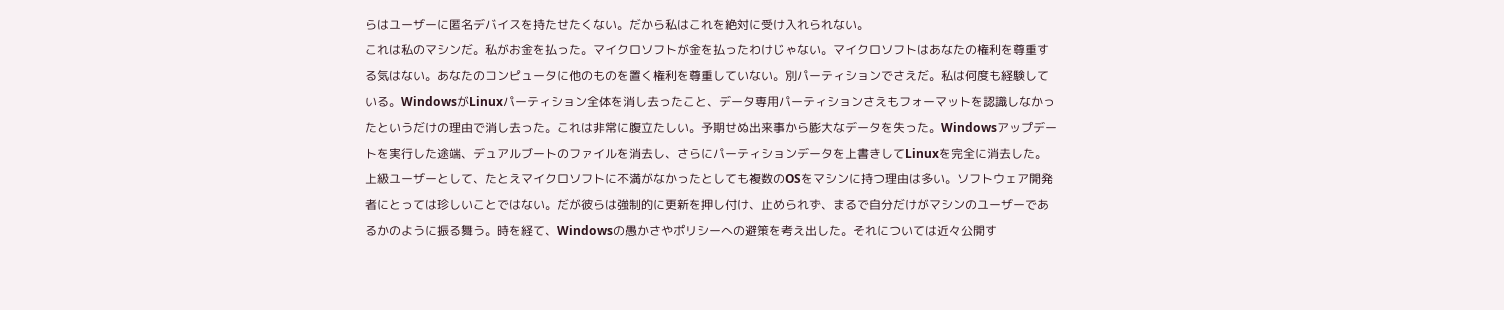らはユーザーに匿名デバイスを持たせたくない。だから私はこれを絶対に受け入れられない。
これは私のマシンだ。私がお金を払った。マイクロソフトが金を払ったわけじゃない。マイクロソフトはあなたの権利を尊重する気はない。あなたのコンピュータに他のものを置く権利を尊重していない。別パーティションでさえだ。私は何度も経験している。WindowsがLinuxパーティション全体を消し去ったこと、データ専用パーティションさえもフォーマットを認識しなかったというだけの理由で消し去った。これは非常に腹立たしい。予期せぬ出来事から膨大なデータを失った。Windowsアップデートを実行した途端、デュアルブートのファイルを消去し、さらにパーティションデータを上書きしてLinuxを完全に消去した。上級ユーザーとして、たとえマイクロソフトに不満がなかったとしても複数のOSをマシンに持つ理由は多い。ソフトウェア開発者にとっては珍しいことではない。だが彼らは強制的に更新を押し付け、止められず、まるで自分だけがマシンのユーザーであるかのように振る舞う。時を経て、Windowsの愚かさやポリシーへの避策を考え出した。それについては近々公開す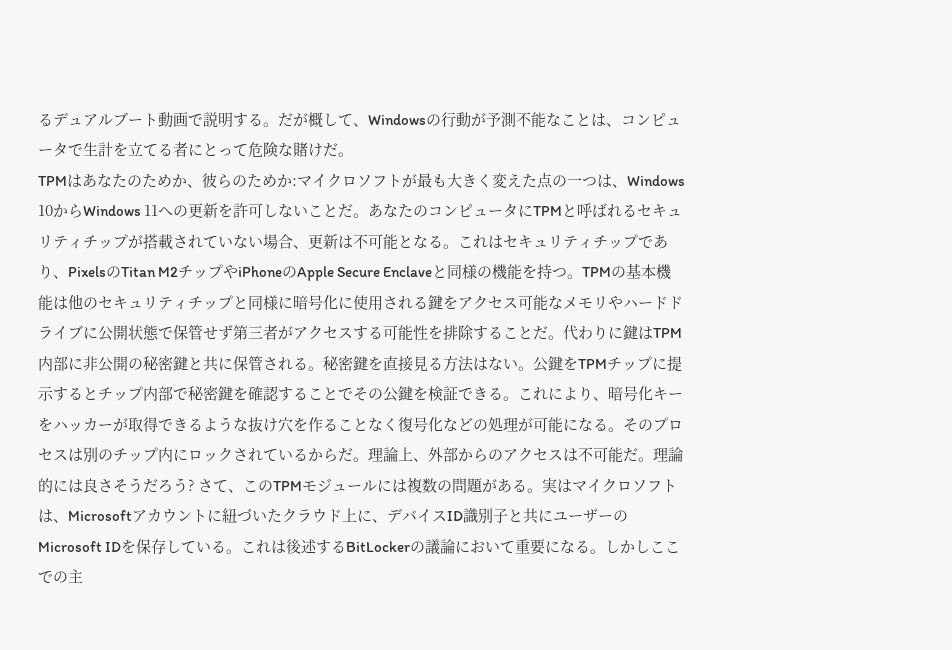るデュアルブート動画で説明する。だが概して、Windowsの行動が予測不能なことは、コンピュータで生計を立てる者にとって危険な賭けだ。
TPMはあなたのためか、彼らのためか:マイクロソフトが最も大きく変えた点の一つは、Windows 10からWindows 11への更新を許可しないことだ。あなたのコンピュータにTPMと呼ばれるセキュリティチップが搭載されていない場合、更新は不可能となる。これはセキュリティチップであり、PixelsのTitan M2チップやiPhoneのApple Secure Enclaveと同様の機能を持つ。TPMの基本機能は他のセキュリティチップと同様に暗号化に使用される鍵をアクセス可能なメモリやハードドライブに公開状態で保管せず第三者がアクセスする可能性を排除することだ。代わりに鍵はTPM内部に非公開の秘密鍵と共に保管される。秘密鍵を直接見る方法はない。公鍵をTPMチップに提示するとチップ内部で秘密鍵を確認することでその公鍵を検証できる。これにより、暗号化キーをハッカーが取得できるような抜け穴を作ることなく復号化などの処理が可能になる。そのプロセスは別のチップ内にロックされているからだ。理論上、外部からのアクセスは不可能だ。理論的には良さそうだろう? さて、このTPMモジュールには複数の問題がある。実はマイクロソフトは、Microsoftアカウントに紐づいたクラウド上に、デバイスID識別子と共にユーザーのMicrosoft IDを保存している。これは後述するBitLockerの議論において重要になる。しかしここでの主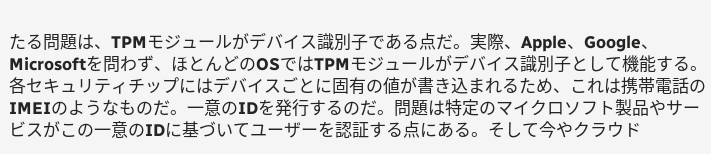たる問題は、TPMモジュールがデバイス識別子である点だ。実際、Apple、Google、Microsoftを問わず、ほとんどのOSではTPMモジュールがデバイス識別子として機能する。各セキュリティチップにはデバイスごとに固有の値が書き込まれるため、これは携帯電話のIMEIのようなものだ。一意のIDを発行するのだ。問題は特定のマイクロソフト製品やサービスがこの一意のIDに基づいてユーザーを認証する点にある。そして今やクラウド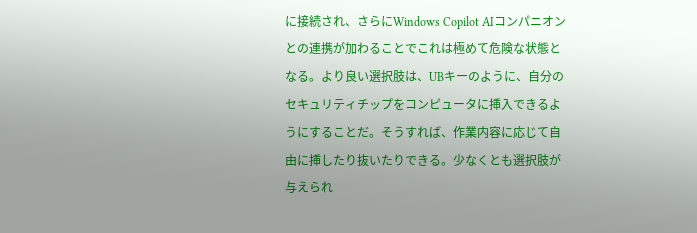に接続され、さらにWindows Copilot AIコンパニオンとの連携が加わることでこれは極めて危険な状態となる。より良い選択肢は、UBキーのように、自分のセキュリティチップをコンピュータに挿入できるようにすることだ。そうすれば、作業内容に応じて自由に挿したり抜いたりできる。少なくとも選択肢が与えられ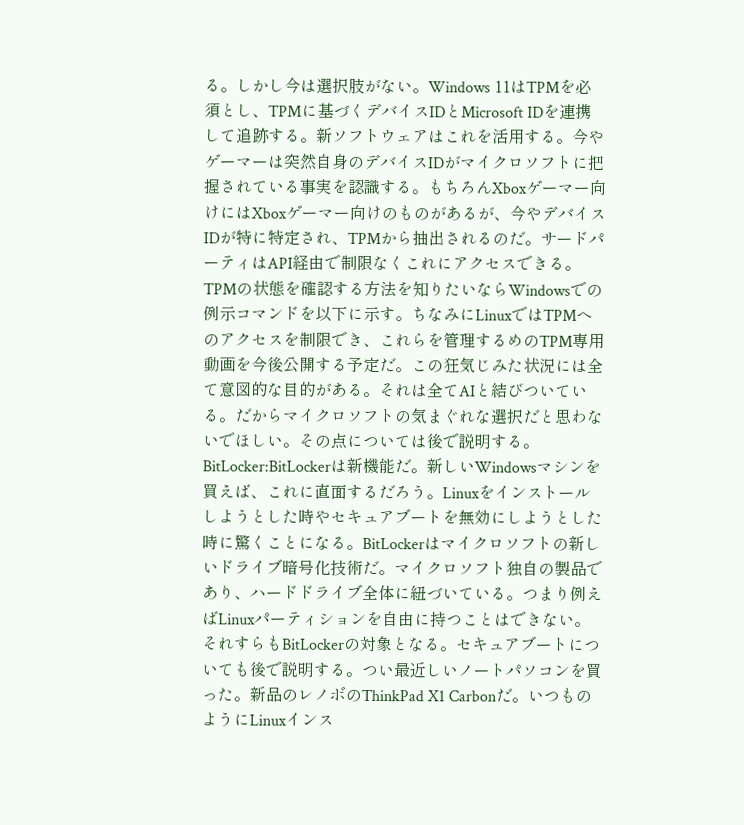る。しかし今は選択肢がない。Windows 11はTPMを必須とし、TPMに基づくデバイスIDとMicrosoft IDを連携して追跡する。新ソフトウェアはこれを活用する。今やゲーマーは突然自身のデバイスIDがマイクロソフトに把握されている事実を認識する。もちろんXboxゲーマー向けにはXboxゲーマー向けのものがあるが、今やデバイスIDが特に特定され、TPMから抽出されるのだ。サードパーティはAPI経由で制限なくこれにアクセスできる。TPMの状態を確認する方法を知りたいならWindowsでの例示コマンドを以下に示す。ちなみにLinuxではTPMへのアクセスを制限でき、これらを管理するめのTPM専用動画を今後公開する予定だ。この狂気じみた状況には全て意図的な目的がある。それは全てAIと結びついている。だからマイクロソフトの気まぐれな選択だと思わないでほしい。その点については後で説明する。
BitLocker:BitLockerは新機能だ。新しいWindowsマシンを買えば、これに直面するだろう。Linuxをインストールしようとした時やセキュアブートを無効にしようとした時に驚くことになる。BitLockerはマイクロソフトの新しいドライブ暗号化技術だ。マイクロソフト独自の製品であり、ハードドライブ全体に紐づいている。つまり例えばLinuxパーティションを自由に持つことはできない。それすらもBitLockerの対象となる。セキュアブートについても後で説明する。つい最近しいノートパソコンを買った。新品のレノボのThinkPad X1 Carbonだ。いつものようにLinuxインス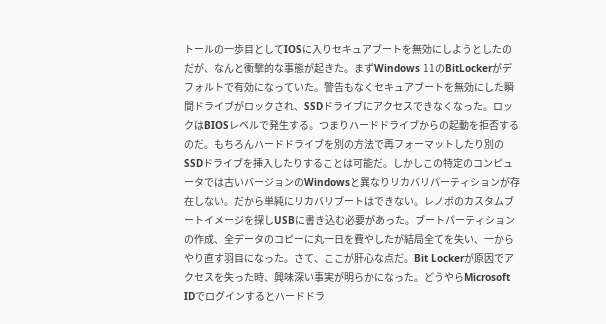トールの一歩目としてIOSに入りセキュアブートを無効にしようとしたのだが、なんと衝撃的な事態が起きた。まずWindows 11のBitLockerがデフォルトで有効になっていた。警告もなくセキュアブートを無効にした瞬間ドライブがロックされ、SSDドライブにアクセスできなくなった。ロックはBIOSレベルで発生する。つまりハードドライブからの起動を拒否するのだ。もちろんハードドライブを別の方法で再フォーマットしたり別のSSDドライブを挿入したりすることは可能だ。しかしこの特定のコンピュータでは古いバージョンのWindowsと異なりリカバリパーティションが存在しない。だから単純にリカバリブートはできない。レノボのカスタムブートイメージを探しUSBに書き込む必要があった。ブートパーティションの作成、全データのコピーに丸一日を費やしたが結局全てを失い、一からやり直す羽目になった。さて、ここが肝心な点だ。Bit Lockerが原因でアクセスを失った時、興味深い事実が明らかになった。どうやらMicrosoft IDでログインするとハードドラ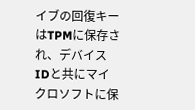イブの回復キーはTPMに保存され、デバイスIDと共にマイクロソフトに保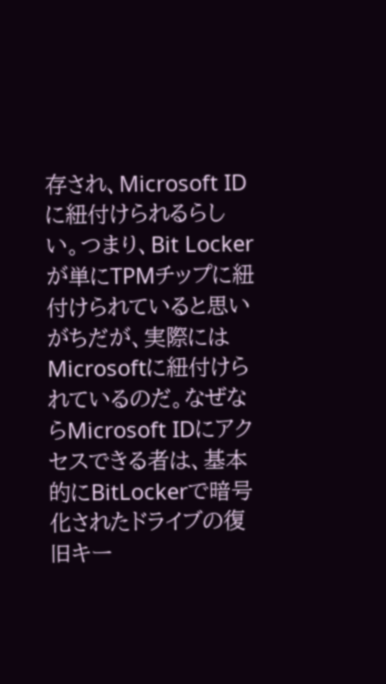存され、Microsoft IDに紐付けられるらしい。つまり、Bit Lockerが単にTPMチップに紐付けられていると思いがちだが、実際にはMicrosoftに紐付けられているのだ。なぜならMicrosoft IDにアクセスできる者は、基本的にBitLockerで暗号化されたドライブの復旧キー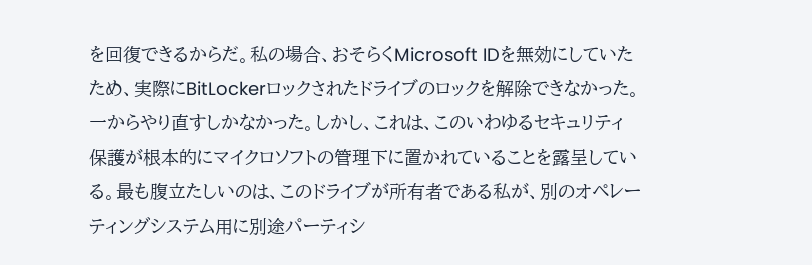を回復できるからだ。私の場合、おそらくMicrosoft IDを無効にしていたため、実際にBitLockerロックされたドライブのロックを解除できなかった。一からやり直すしかなかった。しかし、これは、このいわゆるセキュリティ保護が根本的にマイクロソフトの管理下に置かれていることを露呈している。最も腹立たしいのは、このドライブが所有者である私が、別のオペレーティングシステム用に別途パーティシ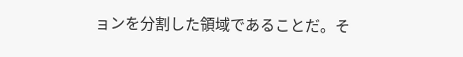ョンを分割した領域であることだ。そ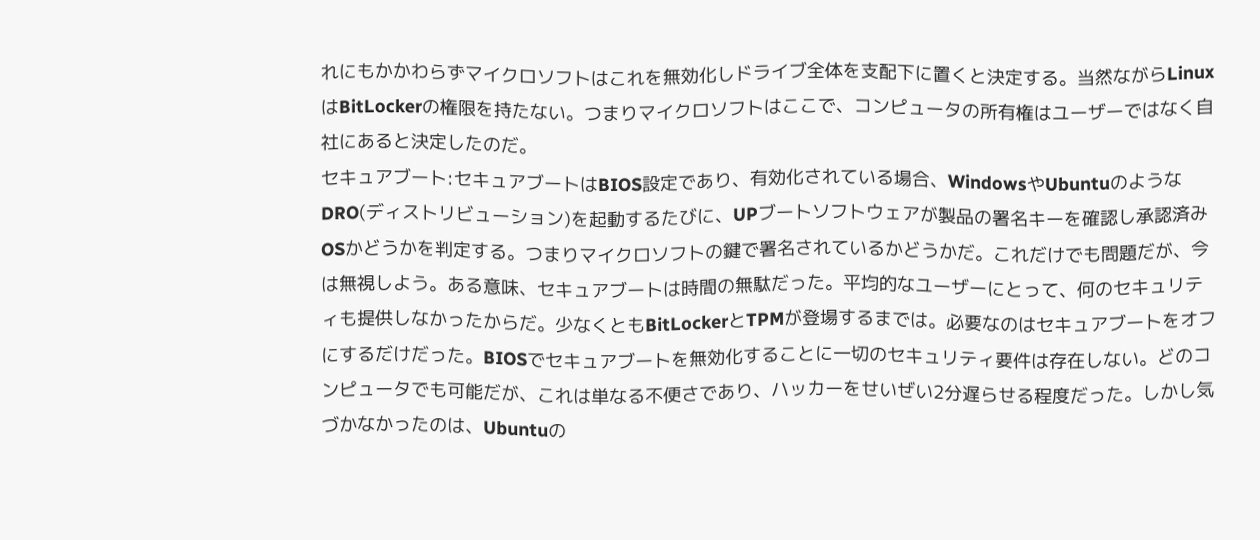れにもかかわらずマイクロソフトはこれを無効化しドライブ全体を支配下に置くと決定する。当然ながらLinuxはBitLockerの権限を持たない。つまりマイクロソフトはここで、コンピュータの所有権はユーザーではなく自社にあると決定したのだ。
セキュアブート:セキュアブートはBIOS設定であり、有効化されている場合、WindowsやUbuntuのようなDRO(ディストリビューション)を起動するたびに、UPブートソフトウェアが製品の署名キーを確認し承認済みOSかどうかを判定する。つまりマイクロソフトの鍵で署名されているかどうかだ。これだけでも問題だが、今は無視しよう。ある意味、セキュアブートは時間の無駄だった。平均的なユーザーにとって、何のセキュリティも提供しなかったからだ。少なくともBitLockerとTPMが登場するまでは。必要なのはセキュアブートをオフにするだけだった。BIOSでセキュアブートを無効化することに一切のセキュリティ要件は存在しない。どのコンピュータでも可能だが、これは単なる不便さであり、ハッカーをせいぜい2分遅らせる程度だった。しかし気づかなかったのは、Ubuntuの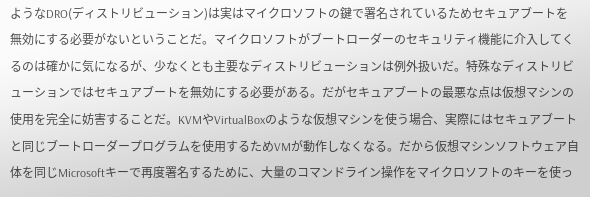ようなDRO(ディストリビューション)は実はマイクロソフトの鍵で署名されているためセキュアブートを無効にする必要がないということだ。マイクロソフトがブートローダーのセキュリティ機能に介入してくるのは確かに気になるが、少なくとも主要なディストリビューションは例外扱いだ。特殊なディストリビューションではセキュアブートを無効にする必要がある。だがセキュアブートの最悪な点は仮想マシンの使用を完全に妨害することだ。KVMやVirtualBoxのような仮想マシンを使う場合、実際にはセキュアブートと同じブートローダープログラムを使用するためVMが動作しなくなる。だから仮想マシンソフトウェア自体を同じMicrosoftキーで再度署名するために、大量のコマンドライン操作をマイクロソフトのキーを使っ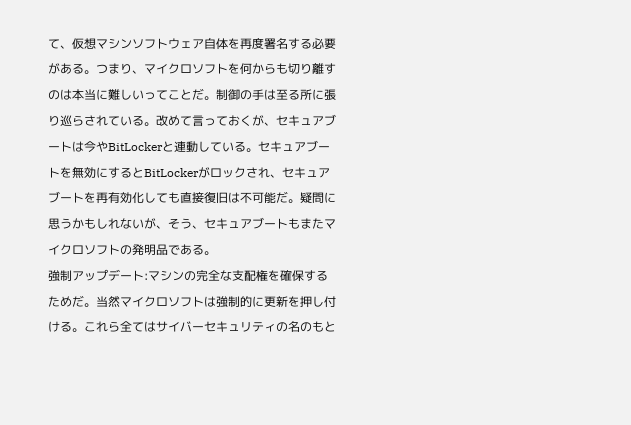て、仮想マシンソフトウェア自体を再度署名する必要がある。つまり、マイクロソフトを何からも切り離すのは本当に難しいってことだ。制御の手は至る所に張り巡らされている。改めて言っておくが、セキュアブートは今やBitLockerと連動している。セキュアブートを無効にするとBitLockerがロックされ、セキュアブートを再有効化しても直接復旧は不可能だ。疑問に思うかもしれないが、そう、セキュアブートもまたマイクロソフトの発明品である。
強制アップデート:マシンの完全な支配権を確保するためだ。当然マイクロソフトは強制的に更新を押し付ける。これら全てはサイバーセキュリティの名のもと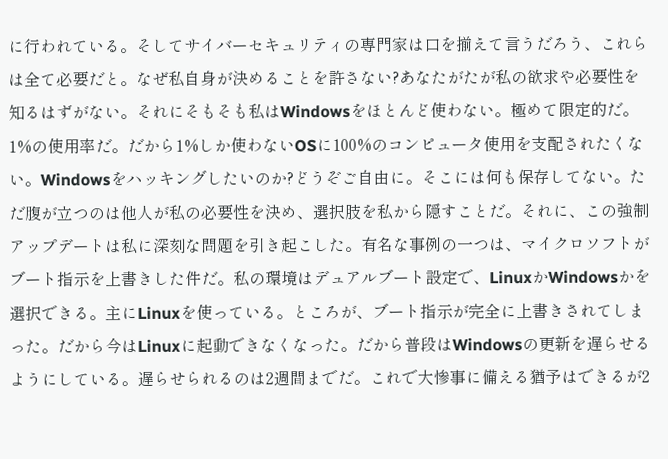に行われている。そしてサイバーセキュリティの専門家は口を揃えて言うだろう、これらは全て必要だと。なぜ私自身が決めることを許さない?あなたがたが私の欲求や必要性を知るはずがない。それにそもそも私はWindowsをほとんど使わない。極めて限定的だ。1%の使用率だ。だから1%しか使わないOSに100%のコンピュータ使用を支配されたくない。Windowsをハッキングしたいのか?どうぞご自由に。そこには何も保存してない。ただ腹が立つのは他人が私の必要性を決め、選択肢を私から隠すことだ。それに、この強制アップデートは私に深刻な問題を引き起こした。有名な事例の一つは、マイクロソフトがブート指示を上書きした件だ。私の環境はデュアルブート設定で、LinuxかWindowsかを選択できる。主にLinuxを使っている。ところが、ブート指示が完全に上書きされてしまった。だから今はLinuxに起動できなくなった。だから普段はWindowsの更新を遅らせるようにしている。遅らせられるのは2週間までだ。これで大惨事に備える猶予はできるが2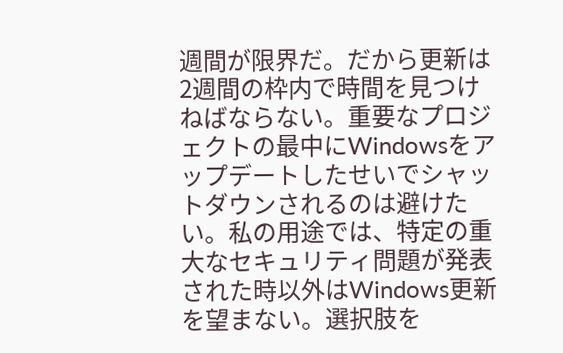週間が限界だ。だから更新は2週間の枠内で時間を見つけねばならない。重要なプロジェクトの最中にWindowsをアップデートしたせいでシャットダウンされるのは避けたい。私の用途では、特定の重大なセキュリティ問題が発表された時以外はWindows更新を望まない。選択肢を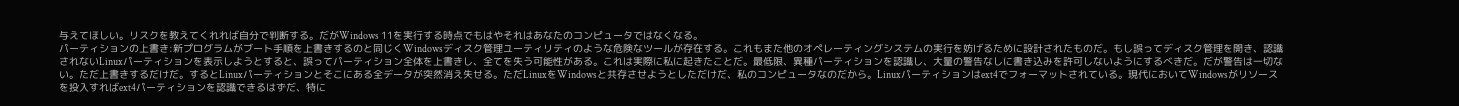与えてほしい。リスクを教えてくれれば自分で判断する。だがWindows 11を実行する時点でもはやそれはあなたのコンピュータではなくなる。
パーティションの上書き:新プログラムがブート手順を上書きするのと同じくWindowsディスク管理ユーティリティのような危険なツールが存在する。これもまた他のオペレーティングシステムの実行を妨げるために設計されたものだ。もし誤ってディスク管理を開き、認識されないLinuxパーティションを表示しようとすると、誤ってパーティション全体を上書きし、全てを失う可能性がある。これは実際に私に起きたことだ。最低限、異種パーティションを認識し、大量の警告なしに書き込みを許可しないようにするべきだ。だが警告は一切ない。ただ上書きするだけだ。するとLinuxパーティションとそこにある全データが突然消え失せる。ただLinuxをWindowsと共存させようとしただけだ、私のコンピュータなのだから。Linuxパーティションはext4でフォーマットされている。現代においてWindowsがリソースを投入すればext4パーティションを認識できるはずだ、特に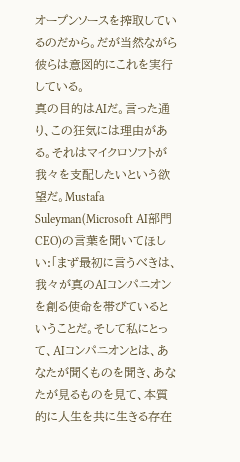オープンソースを搾取しているのだから。だが当然ながら彼らは意図的にこれを実行している。
真の目的はAIだ。言った通り、この狂気には理由がある。それはマイクロソフトが我々を支配したいという欲望だ。Mustafa Suleyman(Microsoft AI部門CEO)の言葉を聞いてほしい:「まず最初に言うべきは、我々が真のAIコンパニオンを創る使命を帯びているということだ。そして私にとって、AIコンパニオンとは、あなたが聞くものを聞き、あなたが見るものを見て、本質的に人生を共に生きる存在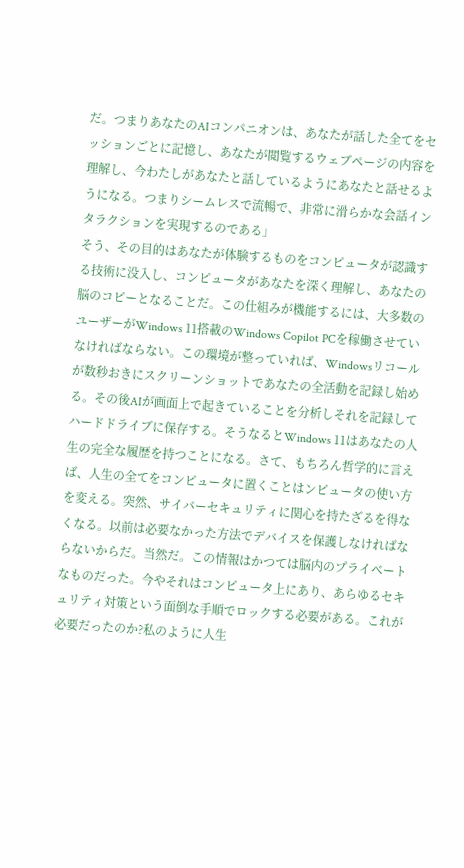だ。つまりあなたのAIコンパニオンは、あなたが話した全てをセッションごとに記憶し、あなたが閲覧するウェブページの内容を理解し、今わたしがあなたと話しているようにあなたと話せるようになる。つまりシームレスで流暢で、非常に滑らかな会話インタラクションを実現するのである」
そう、その目的はあなたが体験するものをコンピュータが認識する技術に没入し、コンピュータがあなたを深く理解し、あなたの脳のコピーとなることだ。この仕組みが機能するには、大多数のユーザーがWindows 11搭載のWindows Copilot PCを稼働させていなければならない。この環境が整っていれば、Windowsリコールが数秒おきにスクリーンショットであなたの全活動を記録し始める。その後AIが画面上で起きていることを分析しそれを記録してハードドライブに保存する。そうなるとWindows 11はあなたの人生の完全な履歴を持つことになる。さて、もちろん哲学的に言えば、人生の全てをコンピュータに置くことはンピュータの使い方を変える。突然、サイバーセキュリティに関心を持たざるを得なくなる。以前は必要なかった方法でデバイスを保護しなければならないからだ。当然だ。この情報はかつては脳内のプライベートなものだった。今やそれはコンピュータ上にあり、あらゆるセキュリティ対策という面倒な手順でロックする必要がある。これが必要だったのか?私のように人生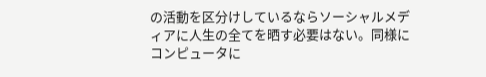の活動を区分けしているならソーシャルメディアに人生の全てを晒す必要はない。同様にコンピュータに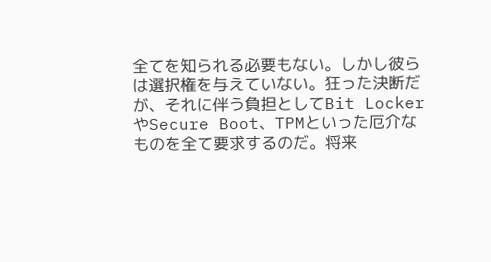全てを知られる必要もない。しかし彼らは選択権を与えていない。狂った決断だが、それに伴う負担としてBit LockerやSecure Boot、TPMといった厄介なものを全て要求するのだ。将来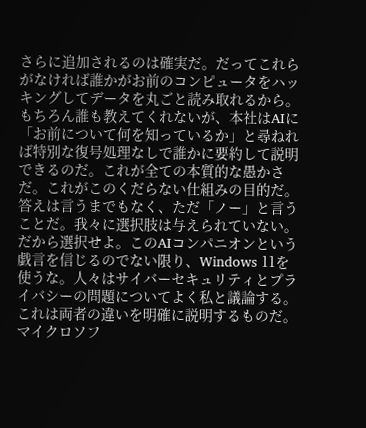さらに追加されるのは確実だ。だってこれらがなければ誰かがお前のコンピュータをハッキングしてデータを丸ごと読み取れるから。もちろん誰も教えてくれないが、本社はAIに「お前について何を知っているか」と尋ねれば特別な復号処理なしで誰かに要約して説明できるのだ。これが全ての本質的な愚かさだ。これがこのくだらない仕組みの目的だ。答えは言うまでもなく、ただ「ノー」と言うことだ。我々に選択肢は与えられていない。だから選択せよ。このAIコンパニオンという戯言を信じるのでない限り、Windows 11を使うな。人々はサイバーセキュリティとプライバシーの問題についてよく私と議論する。これは両者の違いを明確に説明するものだ。マイクロソフ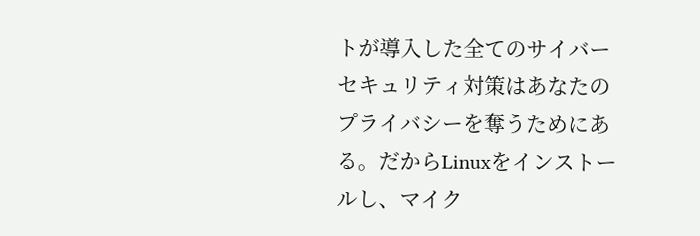トが導入した全てのサイバーセキュリティ対策はあなたのプライバシーを奪うためにある。だからLinuxをインストールし、マイク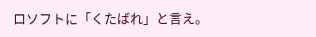ロソフトに「くたばれ」と言え。